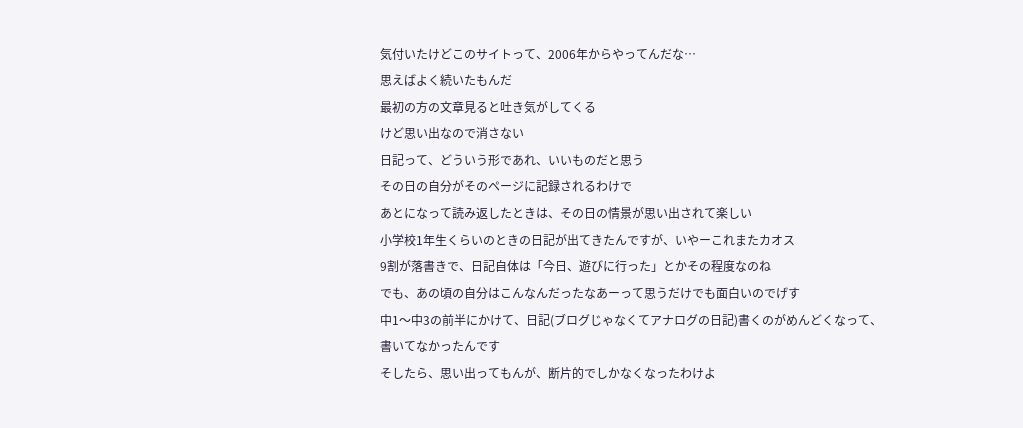気付いたけどこのサイトって、2006年からやってんだな…
思えばよく続いたもんだ
最初の方の文章見ると吐き気がしてくる
けど思い出なので消さない
日記って、どういう形であれ、いいものだと思う
その日の自分がそのページに記録されるわけで
あとになって読み返したときは、その日の情景が思い出されて楽しい
小学校1年生くらいのときの日記が出てきたんですが、いやーこれまたカオス
9割が落書きで、日記自体は「今日、遊びに行った」とかその程度なのね
でも、あの頃の自分はこんなんだったなあーって思うだけでも面白いのでげす
中1〜中3の前半にかけて、日記(ブログじゃなくてアナログの日記)書くのがめんどくなって、
書いてなかったんです
そしたら、思い出ってもんが、断片的でしかなくなったわけよ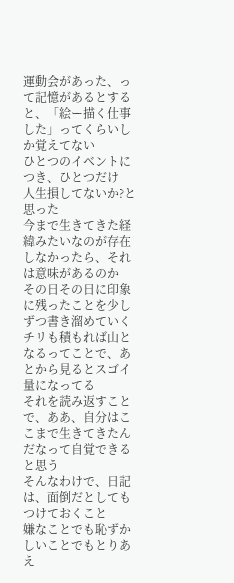運動会があった、って記憶があるとすると、「絵ー描く仕事した」ってくらいしか覚えてない
ひとつのイベントにつき、ひとつだけ
人生損してないか?と思った
今まで生きてきた経緯みたいなのが存在しなかったら、それは意味があるのか
その日その日に印象に残ったことを少しずつ書き溜めていく
チリも積もれば山となるってことで、あとから見るとスゴイ量になってる
それを読み返すことで、ああ、自分はここまで生きてきたんだなって自覚できると思う
そんなわけで、日記は、面倒だとしてもつけておくこと
嫌なことでも恥ずかしいことでもとりあえ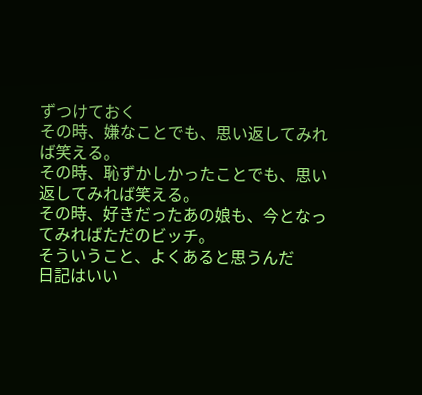ずつけておく
その時、嫌なことでも、思い返してみれば笑える。
その時、恥ずかしかったことでも、思い返してみれば笑える。
その時、好きだったあの娘も、今となってみればただのビッチ。
そういうこと、よくあると思うんだ
日記はいい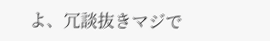よ、冗談抜きマジで